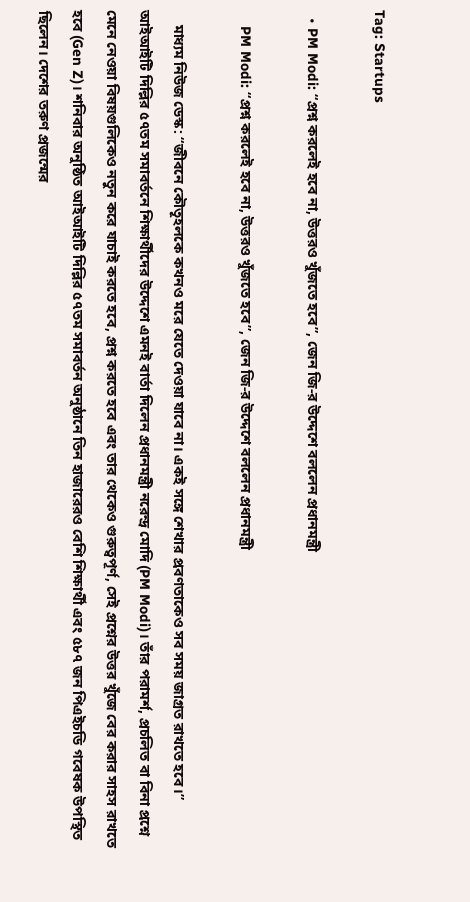Tag: Startups

  • PM Modi: “প্রশ্ন করলেই হবে না, উত্তরও খুঁজতে হবে”, জেন জি-র উদ্দেশে বললেন প্রধানমন্ত্রী

    PM Modi: “প্রশ্ন করলেই হবে না, উত্তরও খুঁজতে হবে”, জেন জি-র উদ্দেশে বললেন প্রধানমন্ত্রী

    মাধ্যম নিউজ ডেস্ক: “জীবনে কৌতূহলকে কখনও মরে যেতে দেওয়া যাবে না। একই সঙ্গে শেখার প্রবণতাকেও সব সময় জাগ্রত রাখতে হবে।” আইআইটি দিল্লির ৫৭তম সমাবর্তনে শিক্ষার্থীদের উদ্দেশে এমনই বার্তা দিলেন প্রধানমন্ত্রী নরেন্দ্র মোদি (PM Modi)। তাঁর পরামর্শ, প্রচলিত বা বিনা প্রশ্নে মেনে নেওয়া বিষয়গুলিকেও নতুন করে যাচাই করতে হবে, প্রশ্ন করতে হবে এবং তার থেকেও গুরুত্বপূর্ণ, সেই প্রশ্নের উত্তর খুঁজে বের করার সাহস রাখতে হবে (Gen Z)। শনিবার অনুষ্ঠিত আইআইটি দিল্লির ৫৭তম সমাবর্তন অনুষ্ঠানে তিন হাজারেরও বেশি শিক্ষার্থী এবং ৫৮৭ জন পিএইচডি গবেষক উপস্থিত ছিলেন। দেশের তরুণ প্রজন্মের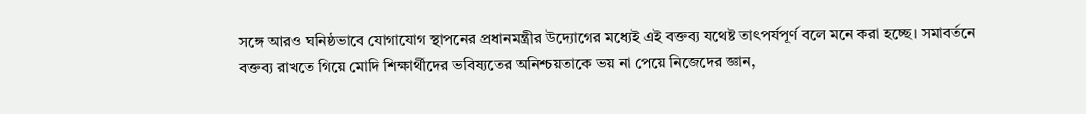সঙ্গে আরও ঘনিষ্ঠভাবে যোগাযোগ স্থাপনের প্রধানমন্ত্রীর উদ্যোগের মধ্যেই এই বক্তব্য যথেষ্ট তাৎপর্যপূর্ণ বলে মনে করা হচ্ছে। সমাবর্তনে বক্তব্য রাখতে গিয়ে মোদি শিক্ষার্থীদের ভবিষ্যতের অনিশ্চয়তাকে ভয় না পেয়ে নিজেদের জ্ঞান,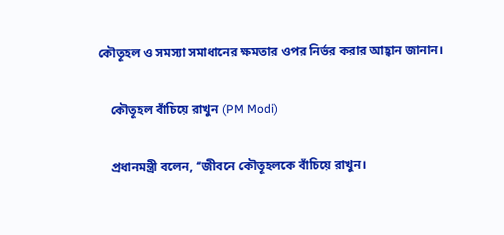কৌতূহল ও সমস্যা সমাধানের ক্ষমতার ওপর নির্ভর করার আহ্বান জানান।

    কৌতূহল বাঁচিয়ে রাখুন (PM Modi)

    প্রধানমন্ত্রী বলেন, ‘‘জীবনে কৌতূহলকে বাঁচিয়ে রাখুন।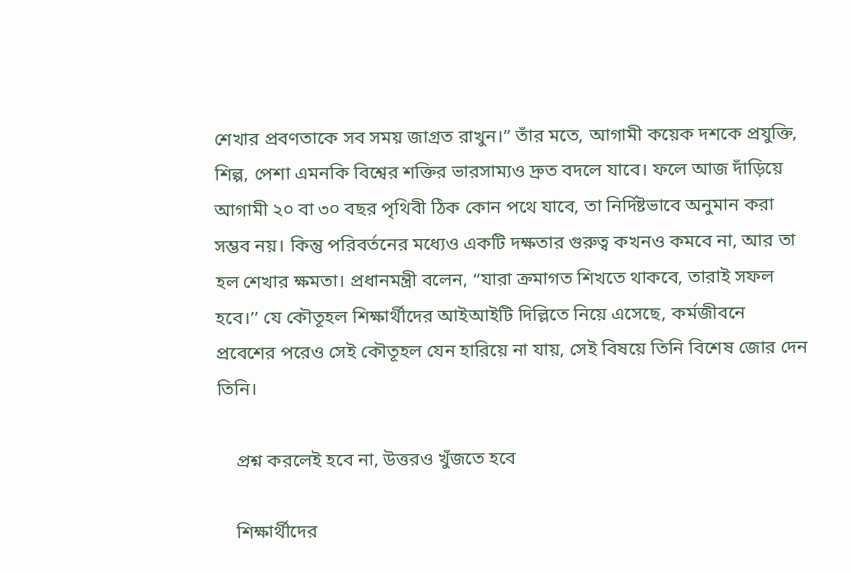শেখার প্রবণতাকে সব সময় জাগ্রত রাখুন।” তাঁর মতে, আগামী কয়েক দশকে প্রযুক্তি, শিল্প, পেশা এমনকি বিশ্বের শক্তির ভারসাম্যও দ্রুত বদলে যাবে। ফলে আজ দাঁড়িয়ে আগামী ২০ বা ৩০ বছর পৃথিবী ঠিক কোন পথে যাবে, তা নির্দিষ্টভাবে অনুমান করা সম্ভব নয়। কিন্তু পরিবর্তনের মধ্যেও একটি দক্ষতার গুরুত্ব কখনও কমবে না, আর তা হল শেখার ক্ষমতা। প্রধানমন্ত্রী বলেন, “যারা ক্রমাগত শিখতে থাকবে, তারাই সফল হবে।’’ যে কৌতূহল শিক্ষার্থীদের আইআইটি দিল্লিতে নিয়ে এসেছে, কর্মজীবনে প্রবেশের পরেও সেই কৌতূহল যেন হারিয়ে না যায়, সেই বিষয়ে তিনি বিশেষ জোর দেন তিনি।

    প্রশ্ন করলেই হবে না, উত্তরও খুঁজতে হবে

    শিক্ষার্থীদের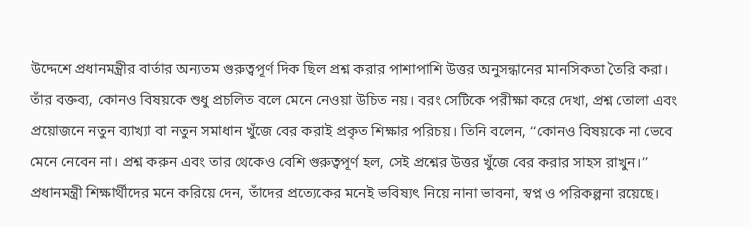উদ্দেশে প্রধানমন্ত্রীর বার্তার অন্যতম গুরুত্বপূর্ণ দিক ছিল প্রশ্ন করার পাশাপাশি উত্তর অনুসন্ধানের মানসিকতা তৈরি করা। তাঁর বক্তব্য, কোনও বিষয়কে শুধু প্রচলিত বলে মেনে নেওয়া উচিত নয়। বরং সেটিকে পরীক্ষা করে দেখা, প্রশ্ন তোলা এবং প্রয়োজনে নতুন ব্যাখ্যা বা নতুন সমাধান খুঁজে বের করাই প্রকৃত শিক্ষার পরিচয়। তিনি বলেন, ‘‘কোনও বিষয়কে না ভেবে মেনে নেবেন না। প্রশ্ন করুন এবং তার থেকেও বেশি গুরুত্বপূর্ণ হল, সেই প্রশ্নের উত্তর খুঁজে বের করার সাহস রাখুন।’’ প্রধানমন্ত্রী শিক্ষার্থীদের মনে করিয়ে দেন, তাঁদের প্রত্যেকের মনেই ভবিষ্যৎ নিয়ে নানা ভাবনা, স্বপ্ন ও পরিকল্পনা রয়েছে।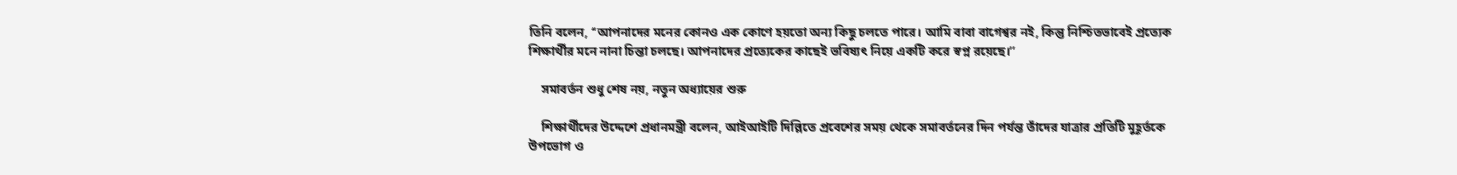তিনি বলেন, ‘‘আপনাদের মনের কোনও এক কোণে হয়তো অন্য কিছু চলতে পারে। আমি বাবা বাগেশ্বর নই, কিন্তু নিশ্চিতভাবেই প্রত্যেক শিক্ষার্থীর মনে নানা চিন্তা চলছে। আপনাদের প্রত্যেকের কাছেই ভবিষ্যৎ নিয়ে একটি করে স্বপ্ন রয়েছে।’’

    সমাবর্তন শুধু শেষ নয়, নতুন অধ্যায়ের শুরু

    শিক্ষার্থীদের উদ্দেশে প্রধানমন্ত্রী বলেন, আইআইটি দিল্লিতে প্রবেশের সময় থেকে সমাবর্তনের দিন পর্যন্ত তাঁদের যাত্রার প্রতিটি মুহূর্তকে উপভোগ ও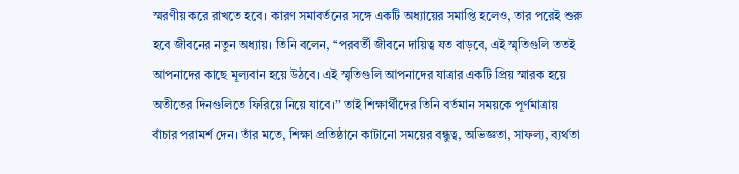স্মরণীয় করে রাখতে হবে। কারণ সমাবর্তনের সঙ্গে একটি অধ্যায়ের সমাপ্তি হলেও, তার পরেই শুরু হবে জীবনের নতুন অধ্যায়। তিনি বলেন, ‘‘পরবর্তী জীবনে দায়িত্ব যত বাড়বে, এই স্মৃতিগুলি ততই আপনাদের কাছে মূল্যবান হয়ে উঠবে। এই স্মৃতিগুলি আপনাদের যাত্রার একটি প্রিয় স্মারক হয়ে অতীতের দিনগুলিতে ফিরিয়ে নিয়ে যাবে।’’ তাই শিক্ষার্থীদের তিনি বর্তমান সময়কে পূর্ণমাত্রায় বাঁচার পরামর্শ দেন। তাঁর মতে, শিক্ষা প্রতিষ্ঠানে কাটানো সময়ের বন্ধুত্ব, অভিজ্ঞতা, সাফল্য, ব্যর্থতা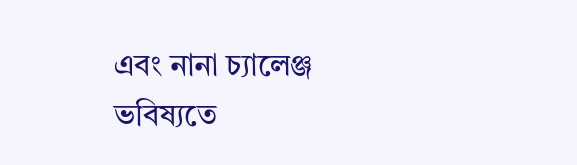এবং নানা চ্যালেঞ্জ ভবিষ্যতে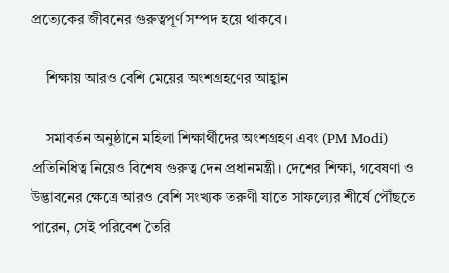প্রত্যেকের জীবনের গুরুত্বপূর্ণ সম্পদ হয়ে থাকবে।

    শিক্ষায় আরও বেশি মেয়ের অংশগ্রহণের আহ্বান

    সমাবর্তন অনুষ্ঠানে মহিলা শিক্ষার্থীদের অংশগ্রহণ এবং (PM Modi) প্রতিনিধিত্ব নিয়েও বিশেষ গুরুত্ব দেন প্রধানমন্ত্রী। দেশের শিক্ষা, গবেষণা ও উদ্ভাবনের ক্ষেত্রে আরও বেশি সংখ্যক তরুণী যাতে সাফল্যের শীর্ষে পৌঁছতে পারেন, সেই পরিবেশ তৈরি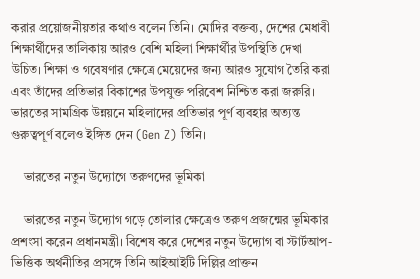করার প্রয়োজনীয়তার কথাও বলেন তিনি। মোদির বক্তব্য, দেশের মেধাবী শিক্ষার্থীদের তালিকায় আরও বেশি মহিলা শিক্ষার্থীর উপস্থিতি দেখা উচিত। শিক্ষা ও গবেষণার ক্ষেত্রে মেয়েদের জন্য আরও সুযোগ তৈরি করা এবং তাঁদের প্রতিভার বিকাশের উপযুক্ত পরিবেশ নিশ্চিত করা জরুরি। ভারতের সামগ্রিক উন্নয়নে মহিলাদের প্রতিভার পূর্ণ ব্যবহার অত্যন্ত গুরুত্বপূর্ণ বলেও ইঙ্গিত দেন (Gen Z) তিনি।

    ভারতের নতুন উদ্যোগে তরুণদের ভূমিকা

    ভারতের নতুন উদ্যোগ গড়ে তোলার ক্ষেত্রেও তরুণ প্রজন্মের ভূমিকার প্রশংসা করেন প্রধানমন্ত্রী। বিশেষ করে দেশের নতুন উদ্যোগ বা স্টার্টআপ-ভিত্তিক অর্থনীতির প্রসঙ্গে তিনি আইআইটি দিল্লির প্রাক্তন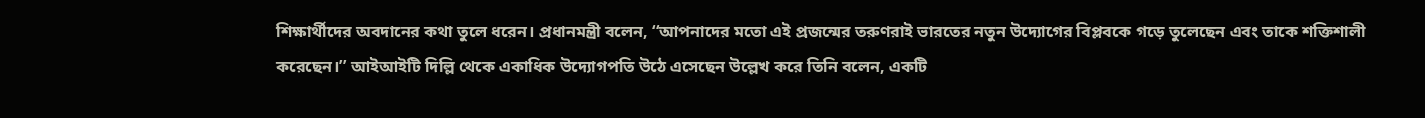শিক্ষার্থীদের অবদানের কথা তুলে ধরেন। প্রধানমন্ত্রী বলেন, ‘‘আপনাদের মতো এই প্রজন্মের তরুণরাই ভারতের নতুন উদ্যোগের বিপ্লবকে গড়ে তুলেছেন এবং তাকে শক্তিশালী করেছেন।’’ আইআইটি দিল্লি থেকে একাধিক উদ্যোগপতি উঠে এসেছেন উল্লেখ করে তিনি বলেন, একটি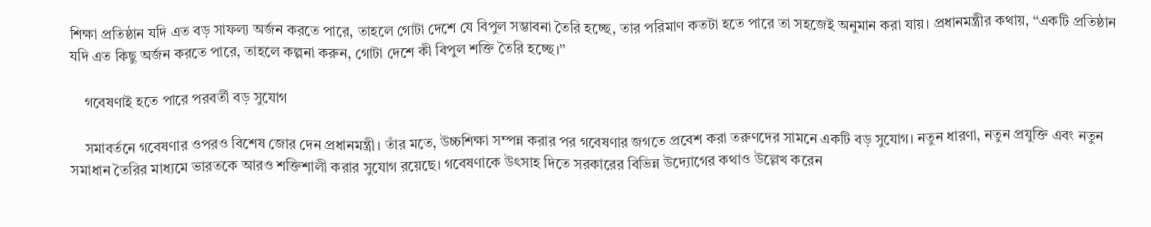শিক্ষা প্রতিষ্ঠান যদি এত বড় সাফল্য অর্জন করতে পারে, তাহলে গোটা দেশে যে বিপুল সম্ভাবনা তৈরি হচ্ছে, তার পরিমাণ কতটা হতে পারে তা সহজেই অনুমান করা যায়। প্রধানমন্ত্রীর কথায়, ‘‘একটি প্রতিষ্ঠান যদি এত কিছু অর্জন করতে পারে, তাহলে কল্পনা করুন, গোটা দেশে কী বিপুল শক্তি তৈরি হচ্ছে।’’

    গবেষণাই হতে পারে পরবর্তী বড় সুযোগ

    সমাবর্তনে গবেষণার ওপরও বিশেষ জোর দেন প্রধানমন্ত্রী। তাঁর মতে, উচ্চশিক্ষা সম্পন্ন করার পর গবেষণার জগতে প্রবেশ করা তরুণদের সামনে একটি বড় সুযোগ। নতুন ধারণা, নতুন প্রযুক্তি এবং নতুন সমাধান তৈরির মাধ্যমে ভারতকে আরও শক্তিশালী করার সুযোগ রয়েছে। গবেষণাকে উৎসাহ দিতে সরকারের বিভিন্ন উদ্যোগের কথাও উল্লেখ করেন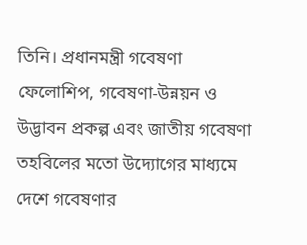তিনি। প্রধানমন্ত্রী গবেষণা ফেলোশিপ, গবেষণা-উন্নয়ন ও উদ্ভাবন প্রকল্প এবং জাতীয় গবেষণা তহবিলের মতো উদ্যোগের মাধ্যমে দেশে গবেষণার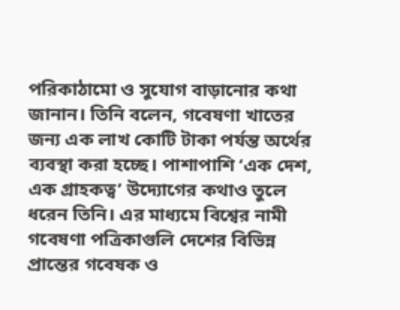পরিকাঠামো ও সুযোগ বাড়ানোর কথা জানান। তিনি বলেন, গবেষণা খাতের জন্য এক লাখ কোটি টাকা পর্যন্ত অর্থের ব্যবস্থা করা হচ্ছে। পাশাপাশি ‘এক দেশ, এক গ্রাহকত্ব’ উদ্যোগের কথাও তুলে ধরেন তিনি। এর মাধ্যমে বিশ্বের নামী গবেষণা পত্রিকাগুলি দেশের বিভিন্ন প্রান্তের গবেষক ও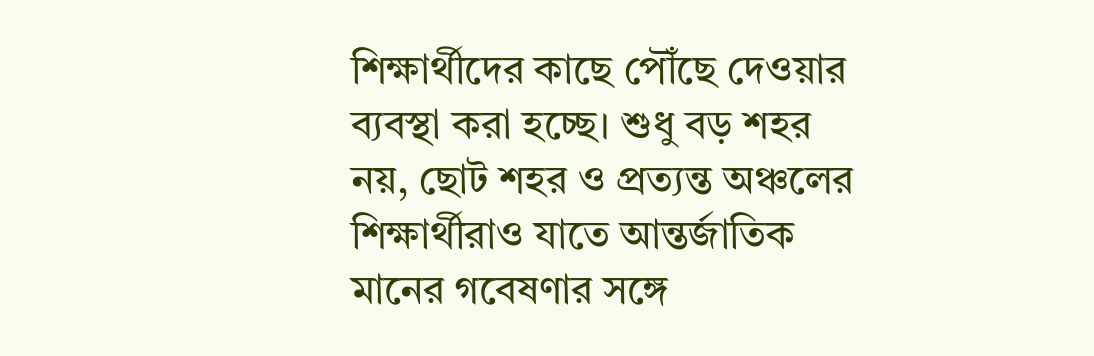শিক্ষার্থীদের কাছে পৌঁছে দেওয়ার ব্যবস্থা করা হচ্ছে। শুধু বড় শহর নয়, ছোট শহর ও প্রত্যন্ত অঞ্চলের শিক্ষার্থীরাও যাতে আন্তর্জাতিক মানের গবেষণার সঙ্গে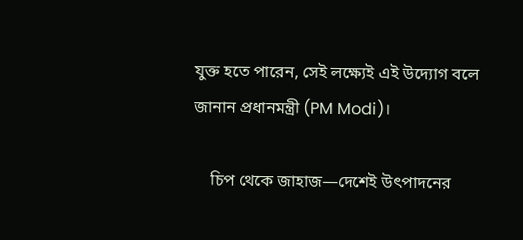যুক্ত হতে পারেন, সেই লক্ষ্যেই এই উদ্যোগ বলে জানান প্রধানমন্ত্রী (PM Modi)।

    চিপ থেকে জাহাজ—দেশেই উৎপাদনের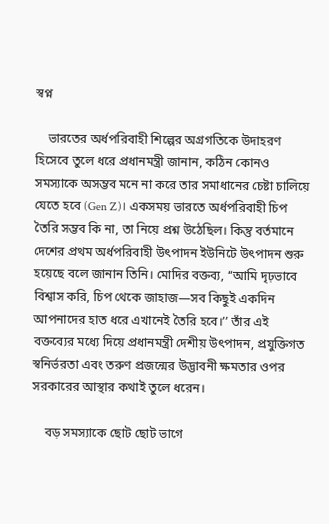স্বপ্ন

    ভারতের অর্ধপরিবাহী শিল্পের অগ্রগতিকে উদাহরণ হিসেবে তুলে ধরে প্রধানমন্ত্রী জানান, কঠিন কোনও সমস্যাকে অসম্ভব মনে না করে তার সমাধানের চেষ্টা চালিয়ে যেতে হবে (Gen Z)। একসময় ভারতে অর্ধপরিবাহী চিপ তৈরি সম্ভব কি না, তা নিয়ে প্রশ্ন উঠেছিল। কিন্তু বর্তমানে দেশের প্রথম অর্ধপরিবাহী উৎপাদন ইউনিটে উৎপাদন শুরু হয়েছে বলে জানান তিনি। মোদির বক্তব্য, ‘‘আমি দৃঢ়ভাবে বিশ্বাস করি, চিপ থেকে জাহাজ—সব কিছুই একদিন আপনাদের হাত ধরে এখানেই তৈরি হবে।’’ তাঁর এই বক্তব্যের মধ্যে দিয়ে প্রধানমন্ত্রী দেশীয় উৎপাদন, প্রযুক্তিগত স্বনির্ভরতা এবং তরুণ প্রজন্মের উদ্ভাবনী ক্ষমতার ওপর সরকারের আস্থার কথাই তুলে ধরেন।

    বড় সমস্যাকে ছোট ছোট ভাগে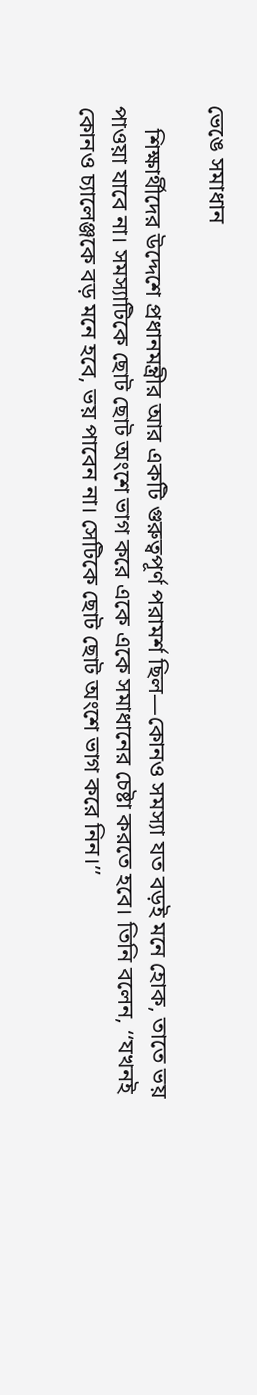ভেঙে সমাধান

    শিক্ষার্থীদের উদ্দেশে প্রধানমন্ত্রীর আর একটি গুরুত্বপূর্ণ পরামর্শ ছিল—কোনও সমস্যা যত বড়ই মনে হোক, তাতে ভয় পাওয়া যাবে না। সমস্যাটিকে ছোট ছোট অংশে ভাগ করে একে একে সমাধানের চেষ্টা করতে হবে। তিনি বলেন, ‘‘যখনই কোনও চ্যালেঞ্জকে বড় মনে হবে, ভয় পাবেন না। সেটিকে ছোট ছোট অংশে ভাগ করে নিন।’’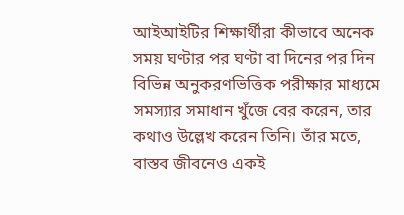আইআইটির শিক্ষার্থীরা কীভাবে অনেক সময় ঘণ্টার পর ঘণ্টা বা দিনের পর দিন বিভিন্ন অনুকরণভিত্তিক পরীক্ষার মাধ্যমে সমস্যার সমাধান খুঁজে বের করেন, তার কথাও উল্লেখ করেন তিনি। তাঁর মতে, বাস্তব জীবনেও একই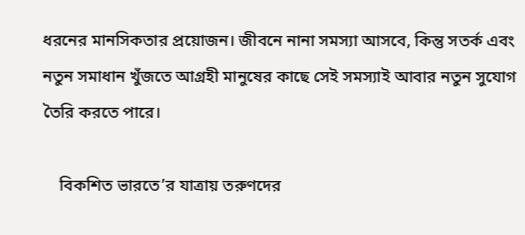ধরনের মানসিকতার প্রয়োজন। জীবনে নানা সমস্যা আসবে, কিন্তু সতর্ক এবং নতুন সমাধান খুঁজতে আগ্রহী মানুষের কাছে সেই সমস্যাই আবার নতুন সুযোগ তৈরি করতে পারে।

    বিকশিত ভারতে’র যাত্রায় তরুণদের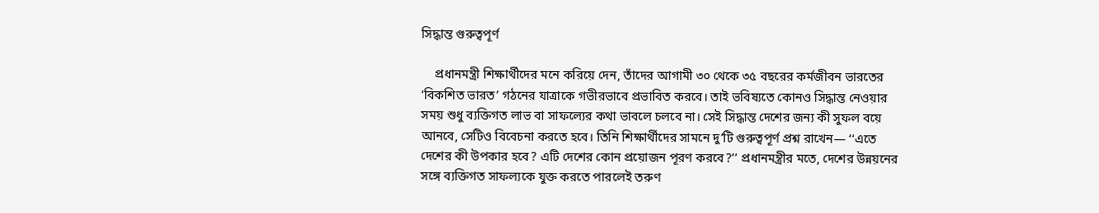সিদ্ধান্ত গুরুত্বপূর্ণ

    প্রধানমন্ত্রী শিক্ষার্থীদের মনে করিয়ে দেন, তাঁদের আগামী ৩০ থেকে ৩৫ বছরের কর্মজীবন ভারতের ‘বিকশিত ভারত’ গঠনের যাত্রাকে গভীরভাবে প্রভাবিত করবে। তাই ভবিষ্যতে কোনও সিদ্ধান্ত নেওয়ার সময় শুধু ব্যক্তিগত লাভ বা সাফল্যের কথা ভাবলে চলবে না। সেই সিদ্ধান্ত দেশের জন্য কী সুফল বয়ে আনবে, সেটিও বিবেচনা করতে হবে। তিনি শিক্ষার্থীদের সামনে দু’টি গুরুত্বপূর্ণ প্রশ্ন রাখেন— ‘‘এতে দেশের কী উপকার হবে? এটি দেশের কোন প্রয়োজন পূরণ করবে?’’ প্রধানমন্ত্রীর মতে, দেশের উন্নয়নের সঙ্গে ব্যক্তিগত সাফল্যকে যুক্ত করতে পারলেই তরুণ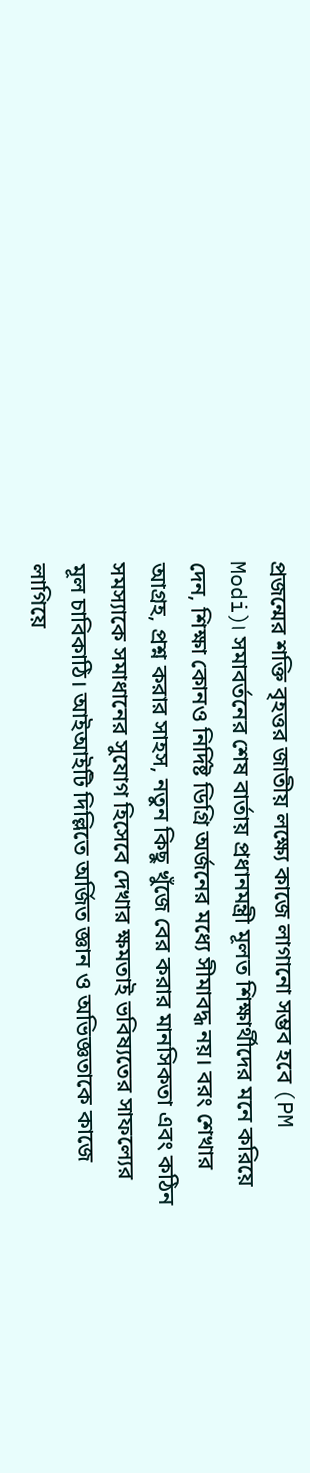প্রজন্মের শক্তি বৃহত্তর জাতীয় লক্ষ্যে কাজে লাগানো সম্ভব হবে (PM Modi)। সমাবর্তনের শেষ বার্তায় প্রধানমন্ত্রী মূলত শিক্ষার্থীদের মনে করিয়ে দেন, শিক্ষা কোনও নির্দিষ্ট ডিগ্রি অর্জনের মধ্যে সীমাবদ্ধ নয়। বরং শেখার আগ্রহ, প্রশ্ন করার সাহস, নতুন কিছু খুঁজে বের করার মানসিকতা এবং কঠিন সমস্যাকে সমাধানের সুযোগ হিসেবে দেখার ক্ষমতাই ভবিষ্যতের সাফল্যের মূল চাবিকাঠি। আইআইটি দিল্লিতে অর্জিত জ্ঞান ও অভিজ্ঞতাকে কাজে লাগিয়ে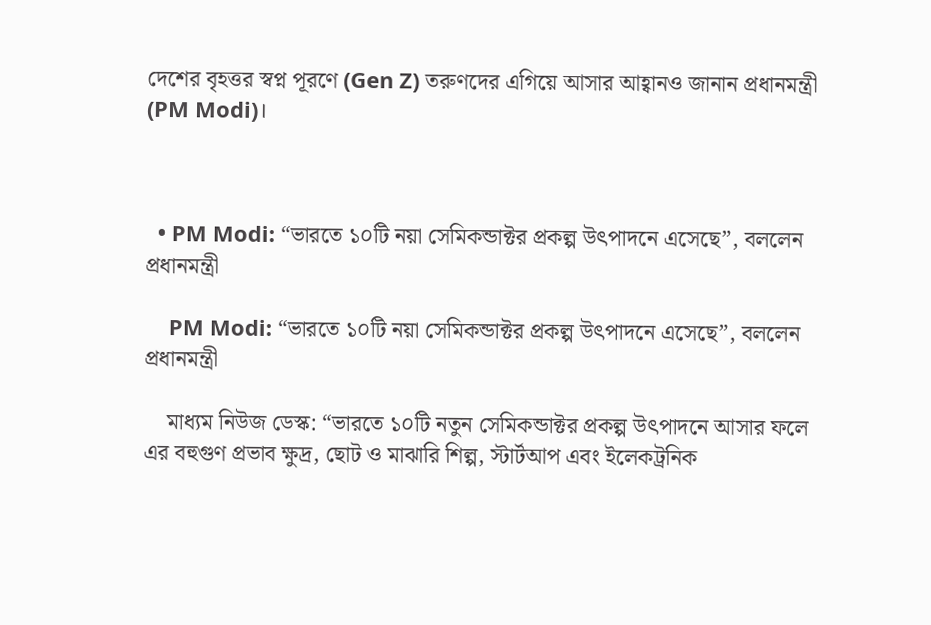দেশের বৃহত্তর স্বপ্ন পূরণে (Gen Z) তরুণদের এগিয়ে আসার আহ্বানও জানান প্রধানমন্ত্রী (PM Modi)।



  • PM Modi: “ভারতে ১০টি নয়া সেমিকন্ডাক্টর প্রকল্প উৎপাদনে এসেছে”, বললেন প্রধানমন্ত্রী

    PM Modi: “ভারতে ১০টি নয়া সেমিকন্ডাক্টর প্রকল্প উৎপাদনে এসেছে”, বললেন প্রধানমন্ত্রী

    মাধ্যম নিউজ ডেস্ক: “ভারতে ১০টি নতুন সেমিকন্ডাক্টর প্রকল্প উৎপাদনে আসার ফলে এর বহুগুণ প্রভাব ক্ষুদ্র, ছোট ও মাঝারি শিল্প, স্টার্টআপ এবং ইলেকট্রনিক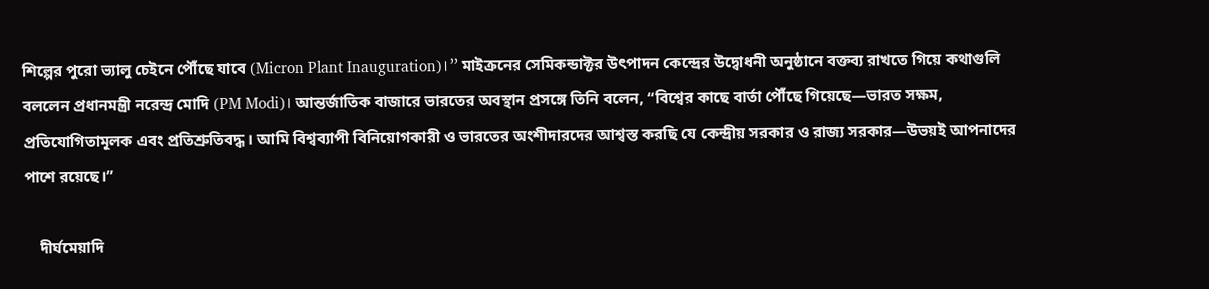শিল্পের পুরো ভ্যালু চেইনে পৌঁছে যাবে (Micron Plant Inauguration)।” মাইক্রনের সেমিকন্ডাক্টর উৎপাদন কেন্দ্রের উদ্বোধনী অনুষ্ঠানে বক্তব্য রাখতে গিয়ে কথাগুলি বললেন প্রধানমন্ত্রী নরেন্দ্র মোদি (PM Modi)। আন্তর্জাতিক বাজারে ভারতের অবস্থান প্রসঙ্গে তিনি বলেন, “বিশ্বের কাছে বার্তা পৌঁছে গিয়েছে—ভারত সক্ষম, প্রতিযোগিতামূলক এবং প্রতিশ্রুতিবদ্ধ। আমি বিশ্বব্যাপী বিনিয়োগকারী ও ভারতের অংশীদারদের আশ্বস্ত করছি যে কেন্দ্রীয় সরকার ও রাজ্য সরকার—উভয়ই আপনাদের পাশে রয়েছে।”

    দীর্ঘমেয়াদি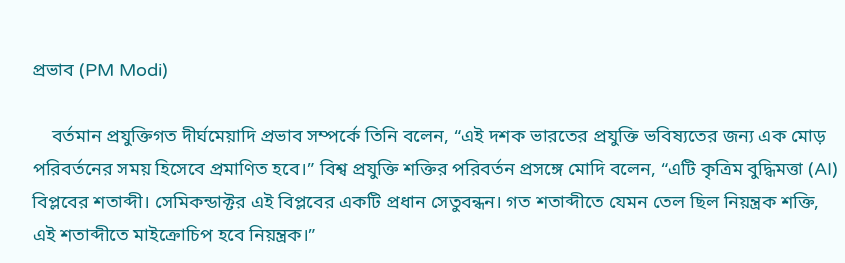প্রভাব (PM Modi)

    বর্তমান প্রযুক্তিগত দীর্ঘমেয়াদি প্রভাব সম্পর্কে তিনি বলেন, “এই দশক ভারতের প্রযুক্তি ভবিষ্যতের জন্য এক মোড় পরিবর্তনের সময় হিসেবে প্রমাণিত হবে।” বিশ্ব প্রযুক্তি শক্তির পরিবর্তন প্রসঙ্গে মোদি বলেন, “এটি কৃত্রিম বুদ্ধিমত্তা (AI) বিপ্লবের শতাব্দী। সেমিকন্ডাক্টর এই বিপ্লবের একটি প্রধান সেতুবন্ধন। গত শতাব্দীতে যেমন তেল ছিল নিয়ন্ত্রক শক্তি, এই শতাব্দীতে মাইক্রোচিপ হবে নিয়ন্ত্রক।”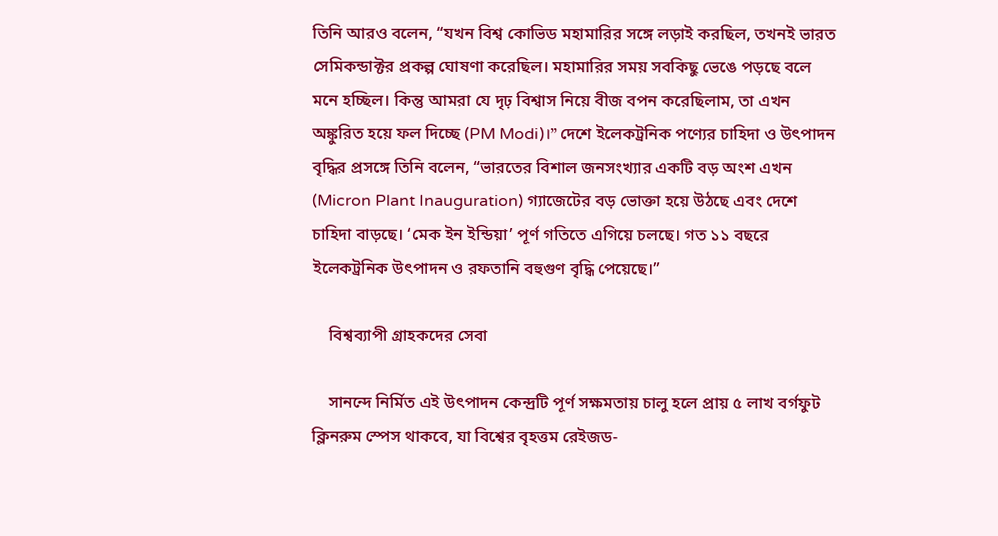তিনি আরও বলেন, “যখন বিশ্ব কোভিড মহামারির সঙ্গে লড়াই করছিল, তখনই ভারত সেমিকন্ডাক্টর প্রকল্প ঘোষণা করেছিল। মহামারির সময় সবকিছু ভেঙে পড়ছে বলে মনে হচ্ছিল। কিন্তু আমরা যে দৃঢ় বিশ্বাস নিয়ে বীজ বপন করেছিলাম, তা এখন অঙ্কুরিত হয়ে ফল দিচ্ছে (PM Modi)।” দেশে ইলেকট্রনিক পণ্যের চাহিদা ও উৎপাদন বৃদ্ধির প্রসঙ্গে তিনি বলেন, “ভারতের বিশাল জনসংখ্যার একটি বড় অংশ এখন (Micron Plant Inauguration) গ্যাজেটের বড় ভোক্তা হয়ে উঠছে এবং দেশে চাহিদা বাড়ছে। ‘মেক ইন ইন্ডিয়া’ পূর্ণ গতিতে এগিয়ে চলছে। গত ১১ বছরে ইলেকট্রনিক উৎপাদন ও রফতানি বহুগুণ বৃদ্ধি পেয়েছে।”

    বিশ্বব্যাপী গ্রাহকদের সেবা

    সানন্দে নির্মিত এই উৎপাদন কেন্দ্রটি পূর্ণ সক্ষমতায় চালু হলে প্রায় ৫ লাখ বর্গফুট ক্লিনরুম স্পেস থাকবে, যা বিশ্বের বৃহত্তম রেইজড-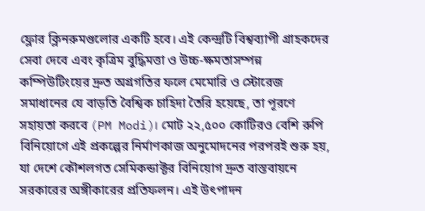ফ্লোর ক্লিনরুমগুলোর একটি হবে। এই কেন্দ্রটি বিশ্বব্যাপী গ্রাহকদের সেবা দেবে এবং কৃত্রিম বুদ্ধিমত্তা ও উচ্চ-ক্ষমতাসম্পন্ন কম্পিউটিংয়ের দ্রুত অগ্রগতির ফলে মেমোরি ও স্টোরেজ সমাধানের যে বাড়তি বৈশ্বিক চাহিদা তৈরি হয়েছে, তা পূরণে সহায়তা করবে (PM Modi)। মোট ২২,৫০০ কোটিরও বেশি রুপি বিনিয়োগে এই প্রকল্পের নির্মাণকাজ অনুমোদনের পরপরই শুরু হয়, যা দেশে কৌশলগত সেমিকন্ডাক্টর বিনিয়োগ দ্রুত বাস্তবায়নে সরকারের অঙ্গীকারের প্রতিফলন। এই উৎপাদন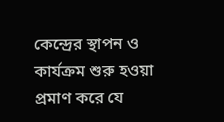কেন্দ্রের স্থাপন ও কার্যক্রম শুরু হওয়া প্রমাণ করে যে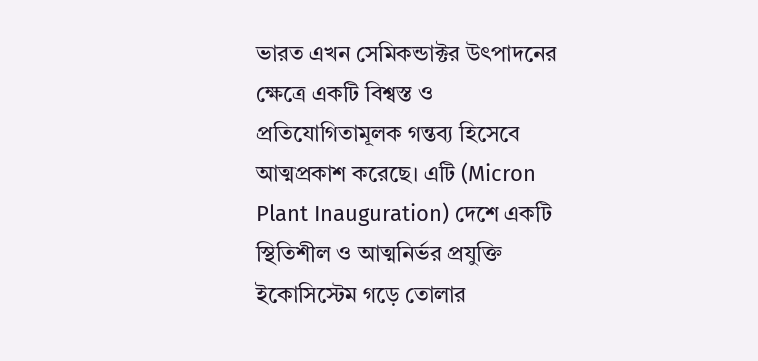ভারত এখন সেমিকন্ডাক্টর উৎপাদনের ক্ষেত্রে একটি বিশ্বস্ত ও প্রতিযোগিতামূলক গন্তব্য হিসেবে আত্মপ্রকাশ করেছে। এটি (Micron Plant Inauguration) দেশে একটি স্থিতিশীল ও আত্মনির্ভর প্রযুক্তি ইকোসিস্টেম গড়ে তোলার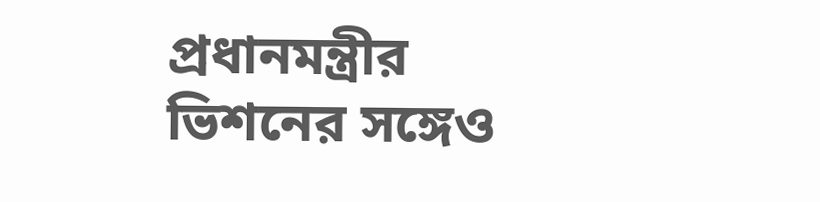প্রধানমন্ত্রীর ভিশনের সঙ্গেও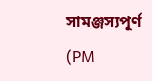সামঞ্জস্যপূর্ণ (PM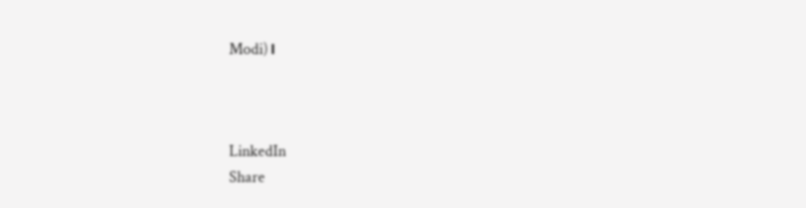Modi)।



LinkedIn
Share